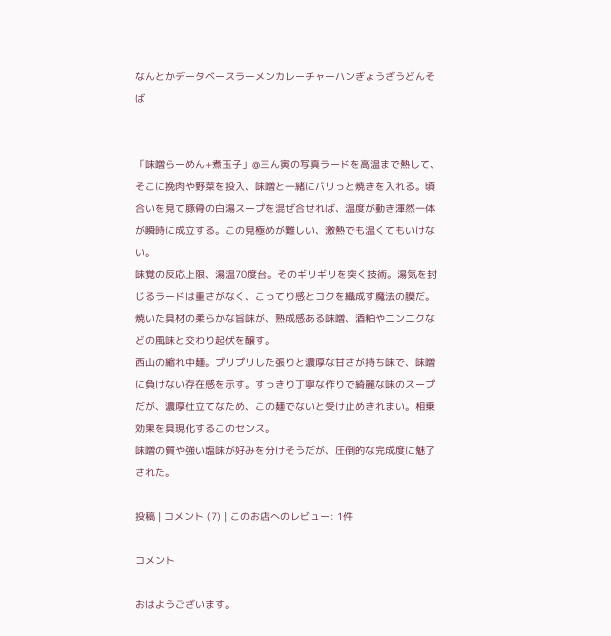なんとかデータベースラーメンカレーチャーハンぎょうざうどんそば


「味噌らーめん+煮玉子」@三ん寅の写真ラードを高温まで熱して、そこに挽肉や野菜を投入、味噌と一緒にバリっと焼きを入れる。頃合いを見て豚骨の白湯スープを混ぜ合せれば、温度が動き渾然一体が瞬時に成立する。この見極めが難しい、激熱でも温くてもいけない。
味覚の反応上限、湯温70度台。そのギリギリを突く技術。湯気を封じるラードは重さがなく、こってり感とコクを織成す魔法の膜だ。焼いた具材の柔らかな旨味が、熟成感ある味噌、酒粕やニンニクなどの風味と交わり起伏を醸す。
西山の縮れ中麺。プリプリした張りと濃厚な甘さが持ち味で、味噌に負けない存在感を示す。すっきり丁寧な作りで綺麗な味のスープだが、濃厚仕立てなため、この麺でないと受け止めきれまい。相乗効果を具現化するこのセンス。
味噌の質や強い塩味が好みを分けそうだが、圧倒的な完成度に魅了された。

投稿 | コメント (7) | このお店へのレビュー: 1件

コメント

おはようございます。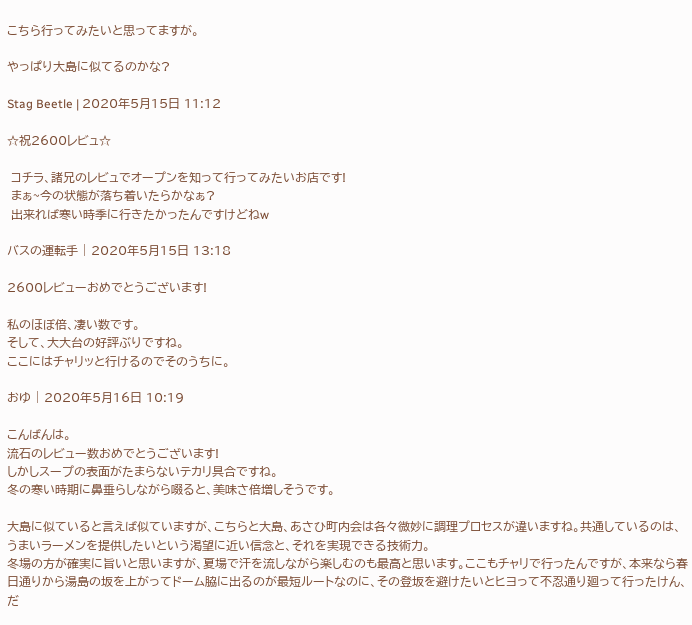こちら行ってみたいと思ってますが。

やっぱり大島に似てるのかな?

Stag Beetle | 2020年5月15日 11:12

☆祝2600レビュ☆

 コチラ、諸兄のレビュでオープンを知って行ってみたいお店です!
 まぁ~今の状態が落ち着いたらかなぁ?
 出来れば寒い時季に行きたかったんですけどねw

バスの運転手 | 2020年5月15日 13:18

2600レビューおめでとうございます!

私のほぼ倍、凄い数です。
そして、大大台の好評ぶりですね。
ここにはチャリッと行けるのでそのうちに。

おゆ | 2020年5月16日 10:19

こんばんは。
流石のレビュー数おめでとうございます!
しかしスープの表面がたまらないテカリ具合ですね。
冬の寒い時期に鼻垂らしながら啜ると、美味さ倍増しそうです。

大島に似ていると言えば似ていますが、こちらと大島、あさひ町内会は各々微妙に調理プロセスが違いますね。共通しているのは、うまいラーメンを提供したいという渇望に近い信念と、それを実現できる技術力。
冬場の方が確実に旨いと思いますが、夏場で汗を流しながら楽しむのも最高と思います。ここもチャリで行ったんですが、本来なら春日通りから湯島の坂を上がってドーム脇に出るのが最短ルートなのに、その登坂を避けたいとヒヨって不忍通り廻って行ったけん、だ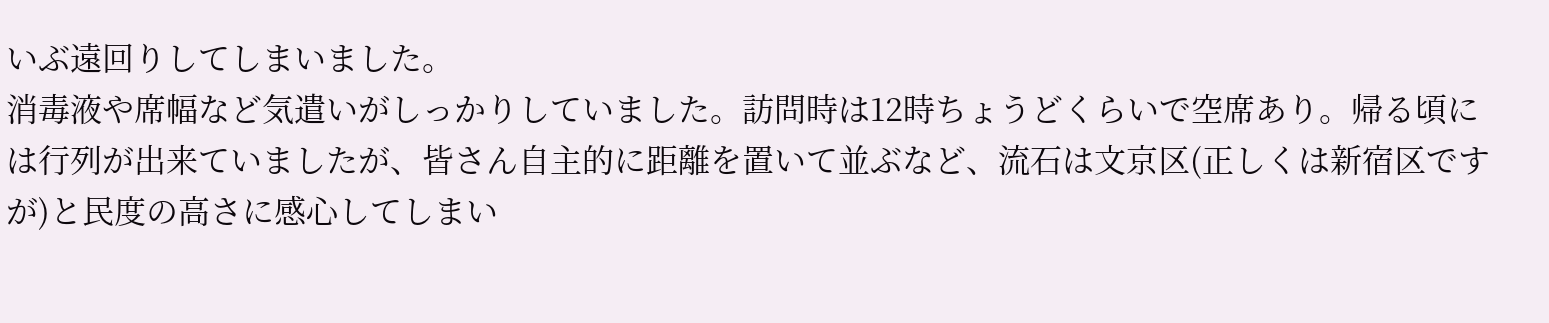いぶ遠回りしてしまいました。
消毒液や席幅など気遣いがしっかりしていました。訪問時は12時ちょうどくらいで空席あり。帰る頃には行列が出来ていましたが、皆さん自主的に距離を置いて並ぶなど、流石は文京区(正しくは新宿区ですが)と民度の高さに感心してしまい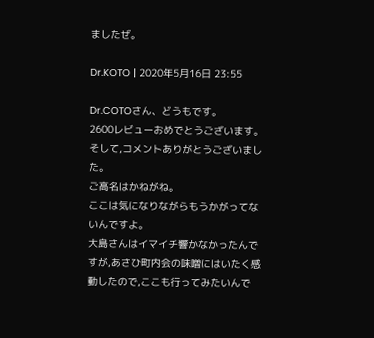ましたぜ。

Dr.KOTO | 2020年5月16日 23:55

Dr.COTOさん、どうもです。
2600レビューおめでとうございます。
そして,コメントありがとうございました。
ご高名はかねがね。
ここは気になりながらもうかがってないんですよ。
大島さんはイマイチ響かなかったんですが,あさひ町内会の味噌にはいたく感動したので,ここも行ってみたいんで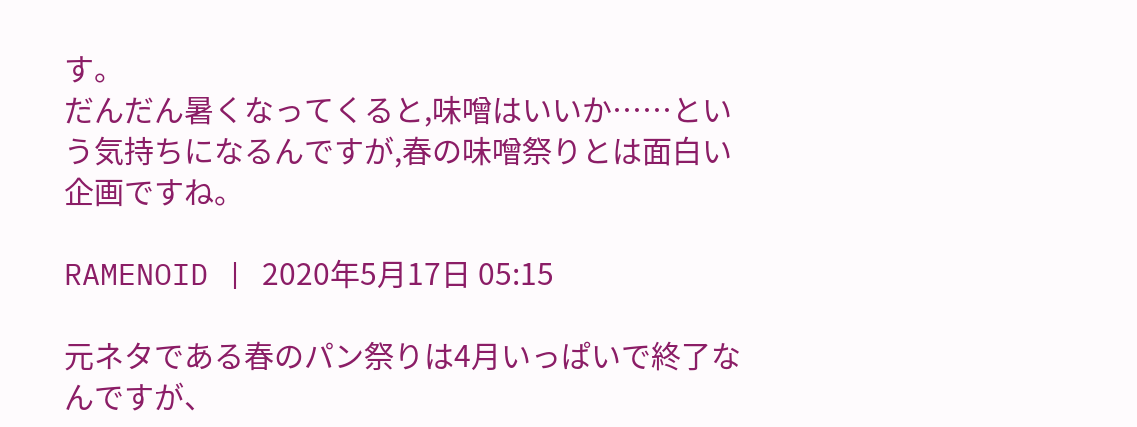す。
だんだん暑くなってくると,味噌はいいか……という気持ちになるんですが,春の味噌祭りとは面白い企画ですね。

RAMENOID | 2020年5月17日 05:15

元ネタである春のパン祭りは4月いっぱいで終了なんですが、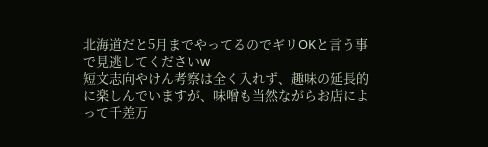北海道だと5月までやってるのでギリOKと言う事で見逃してくださいw
短文志向やけん考察は全く入れず、趣味の延長的に楽しんでいますが、味噌も当然ながらお店によって千差万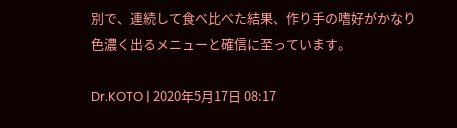別で、連続して食べ比べた結果、作り手の嗜好がかなり色濃く出るメニューと確信に至っています。

Dr.KOTO | 2020年5月17日 08:17